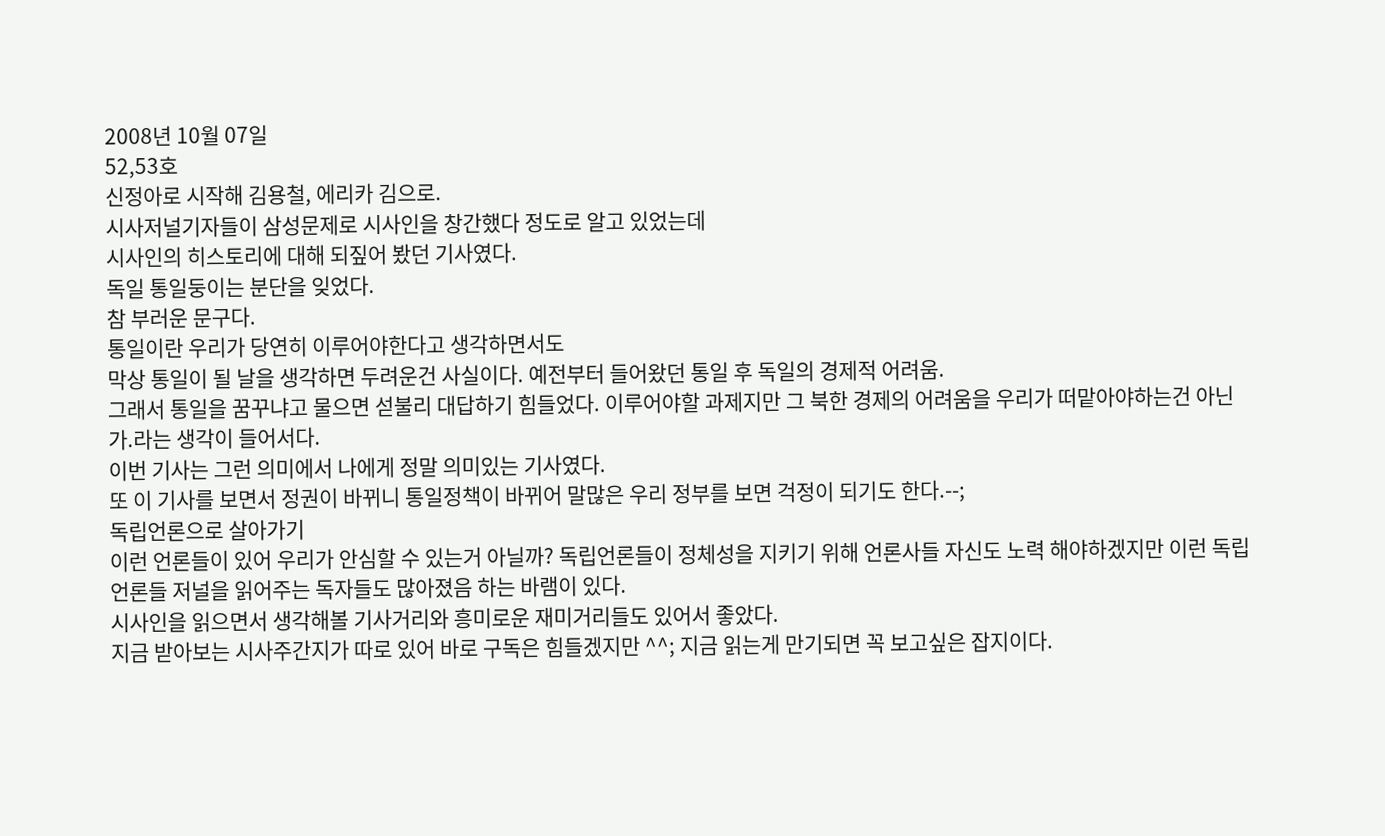2008년 10월 07일
52,53호
신정아로 시작해 김용철, 에리카 김으로.
시사저널기자들이 삼성문제로 시사인을 창간했다 정도로 알고 있었는데
시사인의 히스토리에 대해 되짚어 봤던 기사였다.
독일 통일둥이는 분단을 잊었다.
참 부러운 문구다.
통일이란 우리가 당연히 이루어야한다고 생각하면서도
막상 통일이 될 날을 생각하면 두려운건 사실이다. 예전부터 들어왔던 통일 후 독일의 경제적 어려움.
그래서 통일을 꿈꾸냐고 물으면 섣불리 대답하기 힘들었다. 이루어야할 과제지만 그 북한 경제의 어려움을 우리가 떠맡아야하는건 아닌가.라는 생각이 들어서다.
이번 기사는 그런 의미에서 나에게 정말 의미있는 기사였다.
또 이 기사를 보면서 정권이 바뀌니 통일정책이 바뀌어 말많은 우리 정부를 보면 걱정이 되기도 한다.--;
독립언론으로 살아가기
이런 언론들이 있어 우리가 안심할 수 있는거 아닐까? 독립언론들이 정체성을 지키기 위해 언론사들 자신도 노력 해야하겠지만 이런 독립언론들 저널을 읽어주는 독자들도 많아졌음 하는 바램이 있다.
시사인을 읽으면서 생각해볼 기사거리와 흥미로운 재미거리들도 있어서 좋았다.
지금 받아보는 시사주간지가 따로 있어 바로 구독은 힘들겠지만 ^^; 지금 읽는게 만기되면 꼭 보고싶은 잡지이다.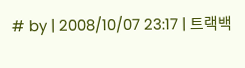# by | 2008/10/07 23:17 | 트랙백